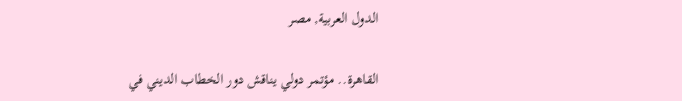الدول العربية, مصر

القاهرة.. مؤتمر دولي يناقش دور الخطاب الديني في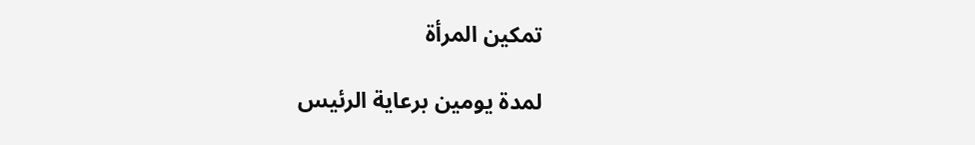تمكين المرأة

لمدة يومين برعاية الرئيس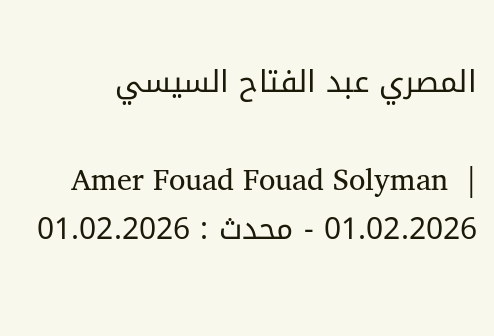المصري عبد الفتاح السيسي

Amer Fouad Fouad Solyman  | 01.02.2026 - محدث : 01.02.2026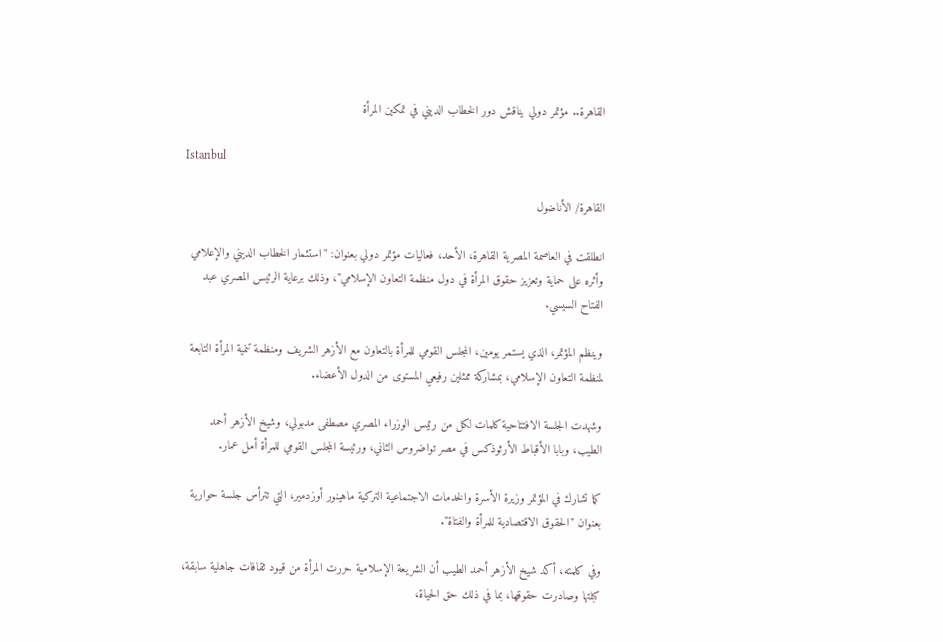القاهرة.. مؤتمر دولي يناقش دور الخطاب الديني في تمكين المرأة

Istanbul

القاهرة/ الأناضول

انطلقت في العاصمة المصرية القاهرة، الأحد، فعاليات مؤتمر دولي بعنوان: "استثمار الخطاب الديني والإعلامي وأثره على حماية وتعزيز حقوق المرأة في دول منظمة التعاون الإسلامي"، وذلك برعاية الرئيس المصري عبد الفتاح السيسي.

وينظم المؤتمر، الذي يستمر يومين، المجلس القومي للمرأة بالتعاون مع الأزهر الشريف ومنظمة تنمية المرأة التابعة لمنظمة التعاون الإسلامي، بمشاركة ممثلين رفيعي المستوى من الدول الأعضاء.

وشهدت الجلسة الافتتاحية كلمات لكل من رئيس الوزراء المصري مصطفى مدبولي، وشيخ الأزهر أحمد الطيب، وبابا الأقباط الأرثوذكس في مصر تواضروس الثاني، ورئيسة المجلس القومي للمرأة أمل عمار.

كما تشارك في المؤتمر وزيرة الأسرة والخدمات الاجتماعية التركية ماهينور أوزدمير، التي تترأس جلسة حوارية بعنوان "الحقوق الاقتصادية للمرأة والفتاة".

وفي كلمته، أكد شيخ الأزهر أحمد الطيب أن الشريعة الإسلامية حررت المرأة من قيود ثقافات جاهلية سابقة، كبلتها وصادرت حقوقها، بما في ذلك حق الحياة،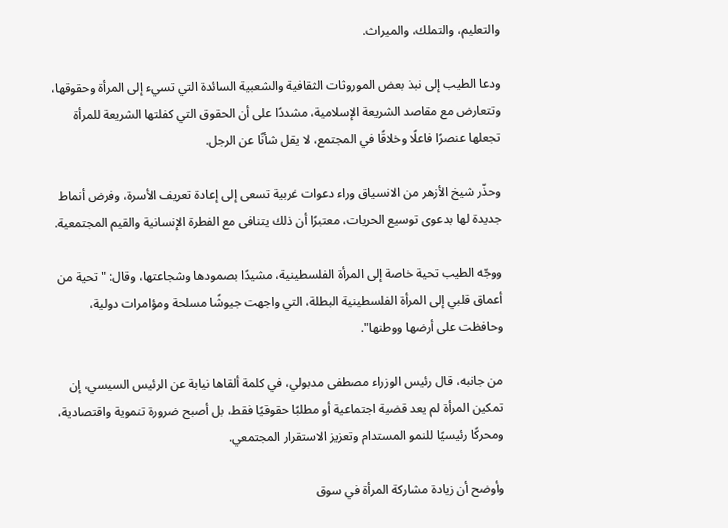والتعليم، والتملك، والميراث.

ودعا الطيب إلى نبذ بعض الموروثات الثقافية والشعبية السائدة التي تسيء إلى المرأة وحقوقها، وتتعارض مع مقاصد الشريعة الإسلامية، مشددًا على أن الحقوق التي كفلتها الشريعة للمرأة تجعلها عنصرًا فاعلًا وخلاقًا في المجتمع، لا يقل شأنًا عن الرجل.

وحذّر شيخ الأزهر من الانسياق وراء دعوات غربية تسعى إلى إعادة تعريف الأسرة، وفرض أنماط جديدة لها بدعوى توسيع الحريات، معتبرًا أن ذلك يتنافى مع الفطرة الإنسانية والقيم المجتمعية.

ووجّه الطيب تحية خاصة إلى المرأة الفلسطينية، مشيدًا بصمودها وشجاعتها، وقال: "تحية من أعماق قلبي إلى المرأة الفلسطينية البطلة، التي واجهت جيوشًا مسلحة ومؤامرات دولية، وحافظت على أرضها ووطنها".

من جانبه، قال رئيس الوزراء مصطفى مدبولي، في كلمة ألقاها نيابة عن الرئيس السيسي، إن تمكين المرأة لم يعد قضية اجتماعية أو مطلبًا حقوقيًا فقط، بل أصبح ضرورة تنموية واقتصادية، ومحركًا رئيسيًا للنمو المستدام وتعزيز الاستقرار المجتمعي.

وأوضح أن زيادة مشاركة المرأة في سوق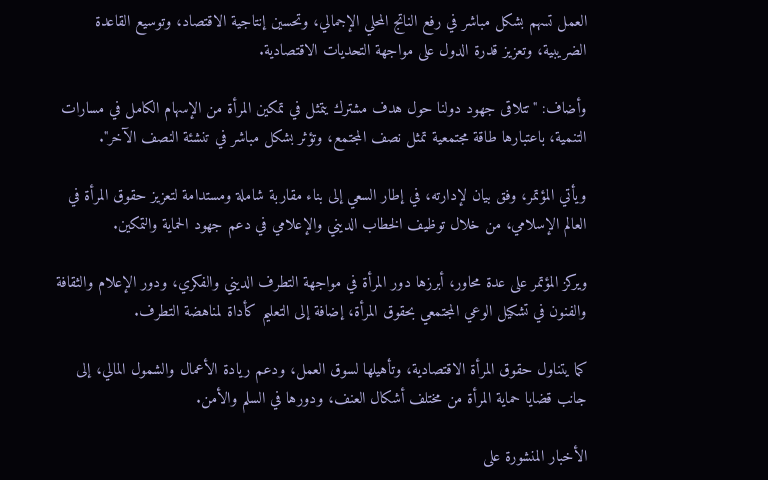العمل تسهم بشكل مباشر في رفع الناتج المحلي الإجمالي، وتحسين إنتاجية الاقتصاد، وتوسيع القاعدة الضريبية، وتعزيز قدرة الدول على مواجهة التحديات الاقتصادية.

وأضاف: "تتلاقى جهود دولنا حول هدف مشترك يتمثل في تمكين المرأة من الإسهام الكامل في مسارات التنمية، باعتبارها طاقة مجتمعية تمثل نصف المجتمع، وتؤثر بشكل مباشر في تنشئة النصف الآخر".

ويأتي المؤتمر، وفق بيان لإدارته، في إطار السعي إلى بناء مقاربة شاملة ومستدامة لتعزيز حقوق المرأة في العالم الإسلامي، من خلال توظيف الخطاب الديني والإعلامي في دعم جهود الحماية والتمكين.

ويركز المؤتمر على عدة محاور، أبرزها دور المرأة في مواجهة التطرف الديني والفكري، ودور الإعلام والثقافة والفنون في تشكيل الوعي المجتمعي بحقوق المرأة، إضافة إلى التعليم كأداة لمناهضة التطرف.

كما يتناول حقوق المرأة الاقتصادية، وتأهيلها لسوق العمل، ودعم ريادة الأعمال والشمول المالي، إلى جانب قضايا حماية المرأة من مختلف أشكال العنف، ودورها في السلم والأمن.

الأخبار المنشورة على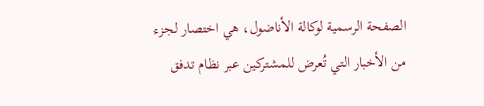الصفحة الرسمية لوكالة الأناضول، هي اختصار لجزء من الأخبار التي تُعرض للمشتركين عبر نظام تدفق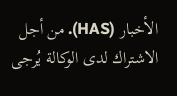الأخبار (HAS). من أجل الاشتراك لدى الوكالة يُرجى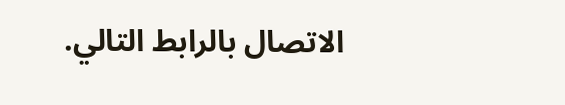الاتصال بالرابط التالي.